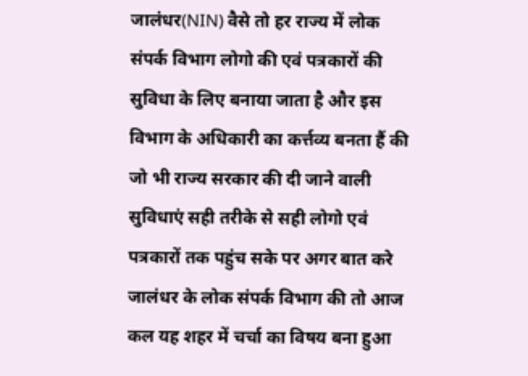जालंधर(NIN) वैसे तो हर राज्य में लोक संपर्क विभाग लोगो की एवं पत्रकारों की सुविधा के लिए बनाया जाता है और इस विभाग के अधिकारी का कर्त्तव्य बनता हैं की जो भी राज्य सरकार की दी जाने वाली सुविधाएं सही तरीके से सही लोगो एवं पत्रकारों तक पहुंच सके पर अगर बात करे जालंधर के लोक संपर्क विभाग की तो आज कल यह शहर में चर्चा का विषय बना हुआ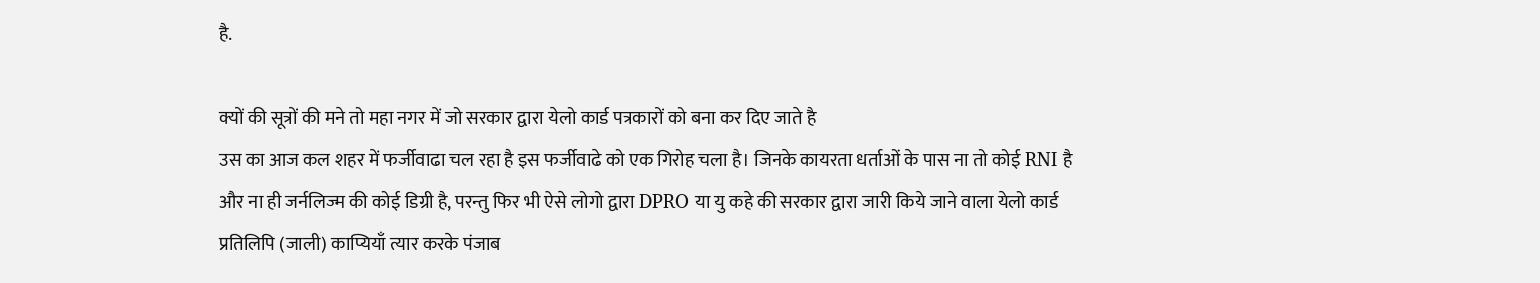है.

क्यों की सूत्रों की मने तो महा नगर में जो सरकार द्वारा येलो कार्ड पत्रकारों को बना कर दिए जाते है
उस का आज कल शहर में फर्जीवाढा चल रहा है इस फर्जीवाढे को एक गिरोह चला है। जिनके कायरता धर्ताओं के पास ना तो कोई RNI है और ना ही जर्नलिज्म की कोई डिग्री है, परन्तु फिर भी ऐसे लोगो द्वारा DPRO या यु कहे की सरकार द्वारा जारी किये जाने वाला येलो कार्ड प्रतिलिपि (जाली) काप्यियाँ त्यार करके पंजाब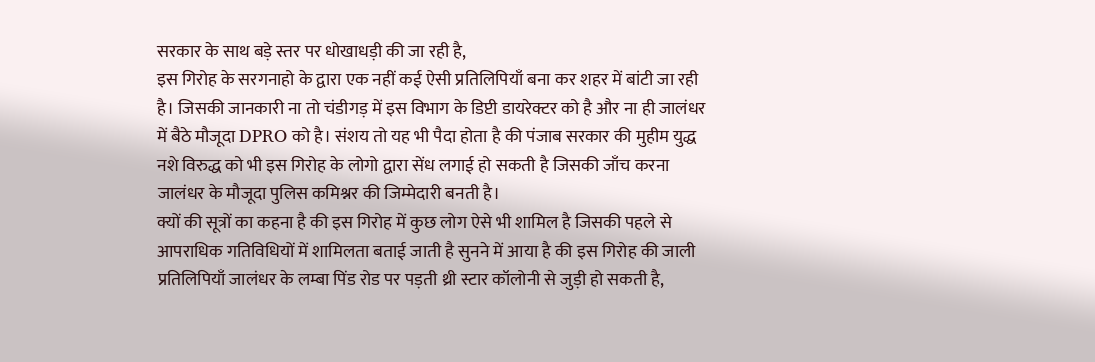सरकार के साथ बड़े स्तर पर धोखाधड़ी की जा रही है,
इस गिरोह के सरगनाहो के द्वारा एक नहीं कई ऐसी प्रतिलिपियाँ बना कर शहर में बांटी जा रही है। जिसकी जानकारी ना तो चंडीगड़ में इस विभाग के डिप्टी डायरेक्टर को है और ना ही जालंधर में बैठे मौजूदा DPRO को है। संशय तो यह भी पैदा होता है की पंजाब सरकार की मुहीम युद्ध नशे विरुद्ध को भी इस गिरोह के लोगो द्वारा सेंध लगाई हो सकती है जिसकी जाँच करना जालंधर के मौजूदा पुलिस कमिश्नर की जिम्मेदारी बनती है।
क्यों की सूत्रों का कहना है की इस गिरोह में कुछ लोग ऐसे भी शामिल है जिसकी पहले से आपराधिक गतिविधियों में शामिलता बताई जाती है सुनने में आया है की इस गिरोह की जाली प्रतिलिपियाँ जालंधर के लम्बा पिंड रोड पर पड़ती थ्री स्टार कॉलोनी से जुड़ी हो सकती है,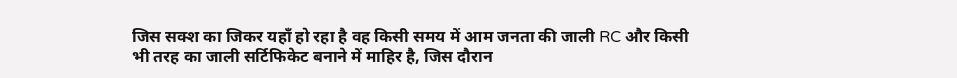जिस सक्श का जिकर यहाँ हो रहा है वह किसी समय में आम जनता की जाली RC और किसी भी तरह का जाली सर्टिफिकेट बनाने में माहिर है, जिस दौरान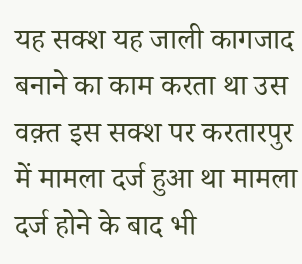यह सक्श यह जाली कागजाद बनाने का काम करता था उस वक़्त इस सक्श पर करतारपुर में मामला दर्ज हुआ था मामला दर्ज होने के बाद भी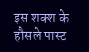इस शक्श के हौसले पास्ट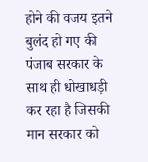होने की वजय इतने बुलंद हो गए की पंजाब सरकार के साथ ही धोखाधड़ी कर रहा है जिसकी मान सरकार को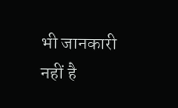भी जानकारी नहीं है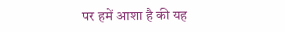पर हमें आशा है की यह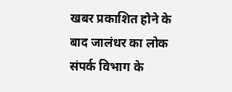खबर प्रकाशित होने के बाद जालंधर का लोक संपर्क विभाग के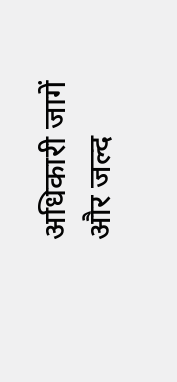अधिकारी जागें और जल्द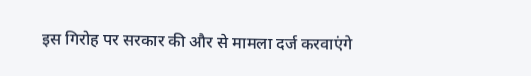इस गिरोह पर सरकार की और से मामला दर्ज करवाएंगे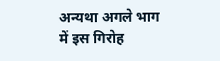अन्यथा अगले भाग में इस गिरोह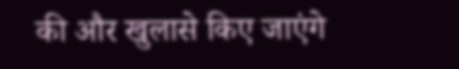की और खुलासे किए जाएंगे